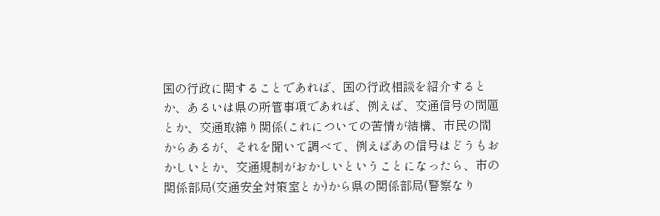国の行政に関することであれば、国の行政相談を紹介するとか、あるいは県の所管事項であれば、例えば、交通信号の問題とか、交通取締り関係(これについての苦情が結構、市民の間からあるが、それを聞いて調べて、例えばあの信号はどうもおかしいとか、交通規制がおかしいということになったら、市の関係部局(交通安全対策室とか)から県の関係部局(警察なり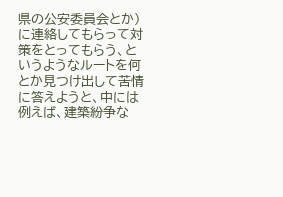県の公安委員会とか)に連絡してもらって対策をとってもらう、というようなルートを何とか見つけ出して苦情に答えようと、中には例えば、建築紛争な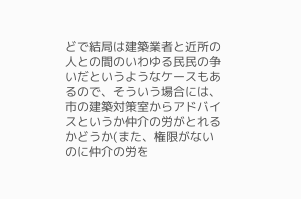どで結局は建築業者と近所の人との間のいわゆる民民の争いだというようなケースもあるので、そういう場合には、市の建築対策室からアドバイスというか仲介の労がとれるかどうか(また、権限がないのに仲介の労を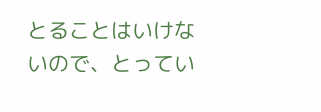とることはいけないので、とってい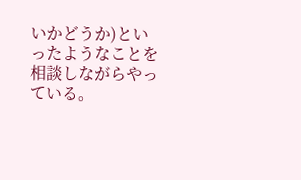いかどうか)といったようなことを相談しながらやっている。